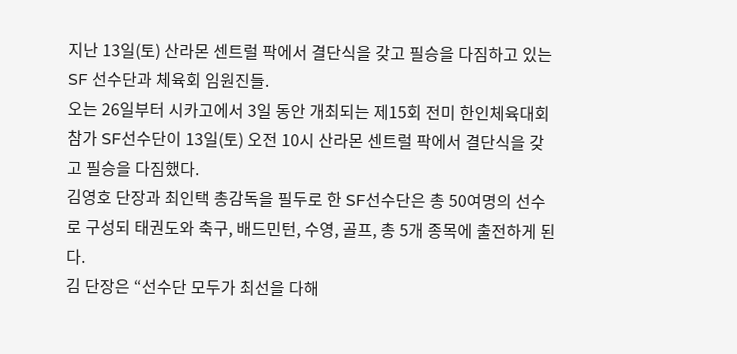지난 13일(토) 산라몬 센트럴 팍에서 결단식을 갖고 필승을 다짐하고 있는 SF 선수단과 체육회 임원진들.
오는 26일부터 시카고에서 3일 동안 개최되는 제15회 전미 한인체육대회 참가 SF선수단이 13일(토) 오전 10시 산라몬 센트럴 팍에서 결단식을 갖고 필승을 다짐했다.
김영호 단장과 최인택 총감독을 필두로 한 SF선수단은 총 50여명의 선수로 구성되 태권도와 축구, 배드민턴, 수영, 골프, 총 5개 종목에 출전하게 된다.
김 단장은 “선수단 모두가 최선을 다해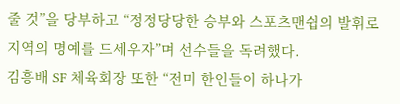줄 것”을 당부하고 “정정당당한 승부와 스포츠맨쉽의 발휘로 지역의 명예를 드세우자”며 선수들을 독려했다.
김흥배 SF 체육회장 또한 “전미 한인들이 하나가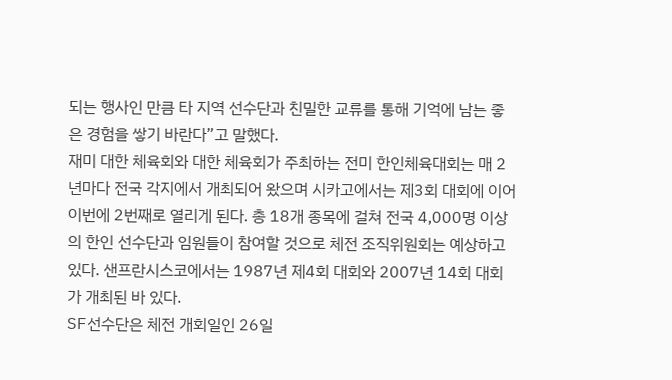되는 행사인 만큼 타 지역 선수단과 친밀한 교류를 통해 기억에 남는 좋은 경험을 쌓기 바란다”고 말했다.
재미 대한 체육회와 대한 체육회가 주최하는 전미 한인체육대회는 매 2년마다 전국 각지에서 개최되어 왔으며 시카고에서는 제3회 대회에 이어 이번에 2번째로 열리게 된다. 총 18개 종목에 걸쳐 전국 4,000명 이상의 한인 선수단과 임원들이 참여할 것으로 체전 조직위원회는 예상하고 있다. 샌프란시스코에서는 1987년 제4회 대회와 2007년 14회 대회가 개최된 바 있다.
SF선수단은 체전 개회일인 26일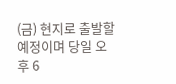(금) 현지로 출발할 예정이며 당일 오후 6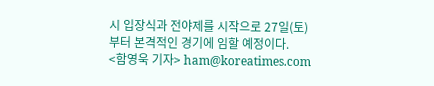시 입장식과 전야제를 시작으로 27일(토)부터 본격적인 경기에 임할 예정이다.
<함영욱 기자> ham@koreatimes.com